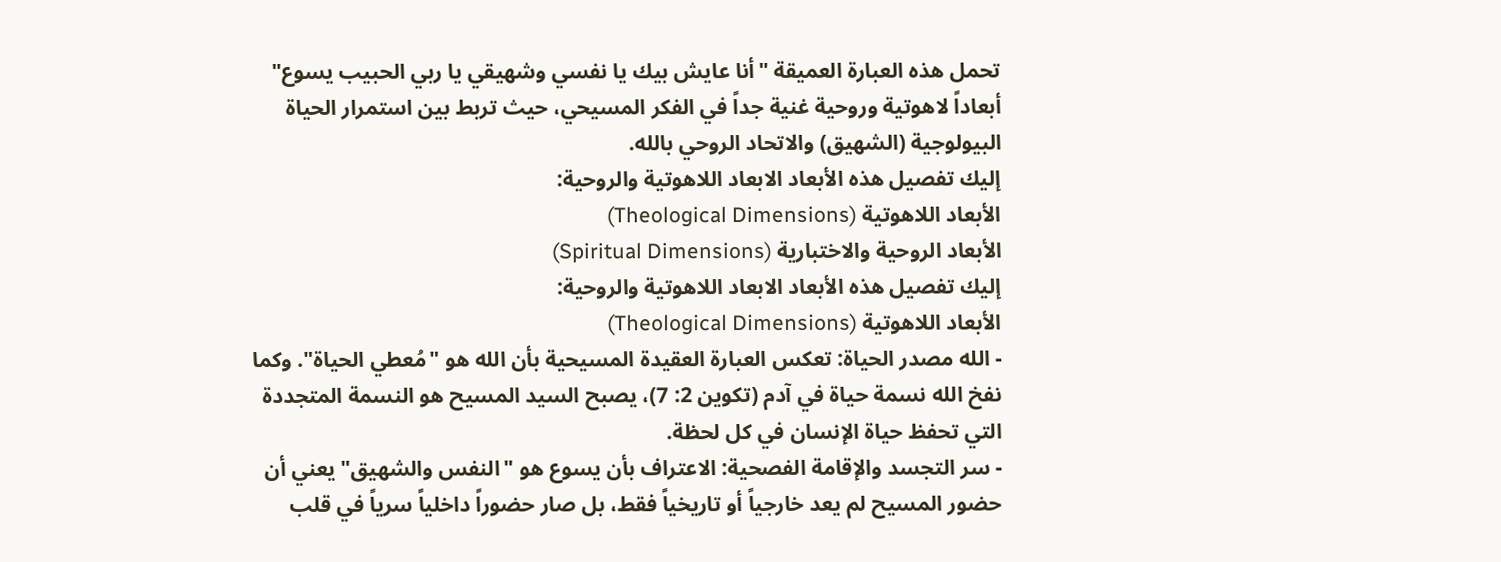تحمل هذه العبارة العميقة "أنا عايش بيك يا نفسي وشهيقي يا ربي الحبيب يسوع" أبعاداً لاهوتية وروحية غنية جداً في الفكر المسيحي، حيث تربط بين استمرار الحياة البيولوجية (الشهيق) والاتحاد الروحي بالله.
إليك تفصيل هذه الأبعاد الابعاد اللاهوتية والروحية:
الأبعاد اللاهوتية (Theological Dimensions)
الأبعاد الروحية والاختبارية (Spiritual Dimensions)
إليك تفصيل هذه الأبعاد الابعاد اللاهوتية والروحية:
الأبعاد اللاهوتية (Theological Dimensions)
- الله مصدر الحياة: تعكس العبارة العقيدة المسيحية بأن الله هو "مُعطي الحياة". وكما نفخ الله نسمة حياة في آدم (تكوين 2: 7)، يصبح السيد المسيح هو النسمة المتجددة التي تحفظ حياة الإنسان في كل لحظة.
- سر التجسد والإقامة الفصحية: الاعتراف بأن يسوع هو "النفس والشهيق" يعني أن حضور المسيح لم يعد خارجياً أو تاريخياً فقط، بل صار حضوراً داخلياً سرياً في قلب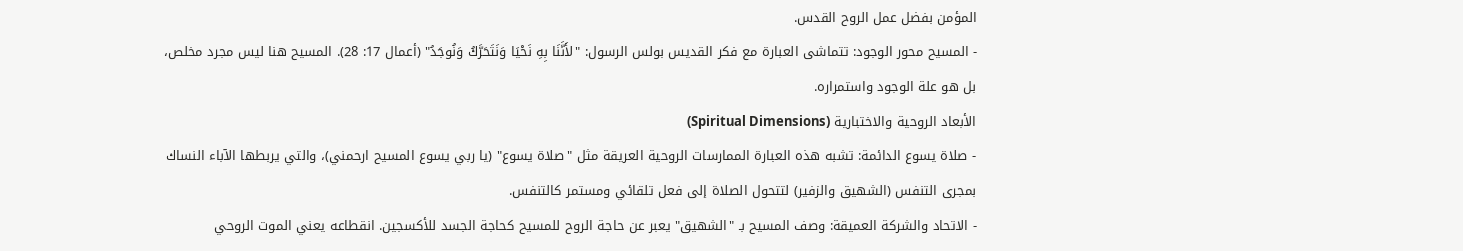المؤمن بفضل عمل الروح القدس.
- المسيح محور الوجود: تتماشى العبارة مع فكر القديس بولس الرسول: "لأَنَّنَا بِهِ نَحْيَا وَنَتَحَرَّكُ وَنُوجَدُ" (أعمال 17: 28). المسيح هنا ليس مجرد مخلص، بل هو علة الوجود واستمراره.
الأبعاد الروحية والاختبارية (Spiritual Dimensions)
- صلاة يسوع الدائمة: تشبه هذه العبارة الممارسات الروحية العريقة مثل "صلاة يسوع" (يا ربي يسوع المسيح ارحمني)، والتي يربطها الآباء النساك بمجرى التنفس (الشهيق والزفير) لتتحول الصلاة إلى فعل تلقائي ومستمر كالتنفس.
- الاتحاد والشركة العميقة: وصف المسيح بـ "الشهيق" يعبر عن حاجة الروح للمسيح كحاجة الجسد للأكسجين. انقطاعه يعني الموت الروحي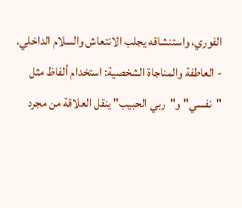الفوري، واستنشاقه يجلب الانتعاش والسلام الداخلي.
- العاطفة والمناجاة الشخصية: استخدام ألفاظ مثل "نفسي" و"ربي الحبيب" ينقل العلاقة من مجرد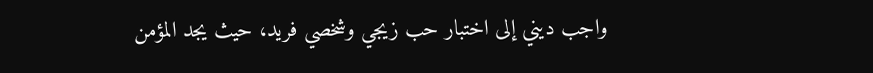واجب ديني إلى اختبار حب زيجي وشخصي فريد، حيث يجد المؤمن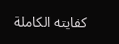كفايته الكاملة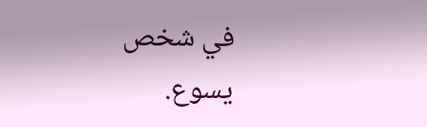في شخص يسوع.